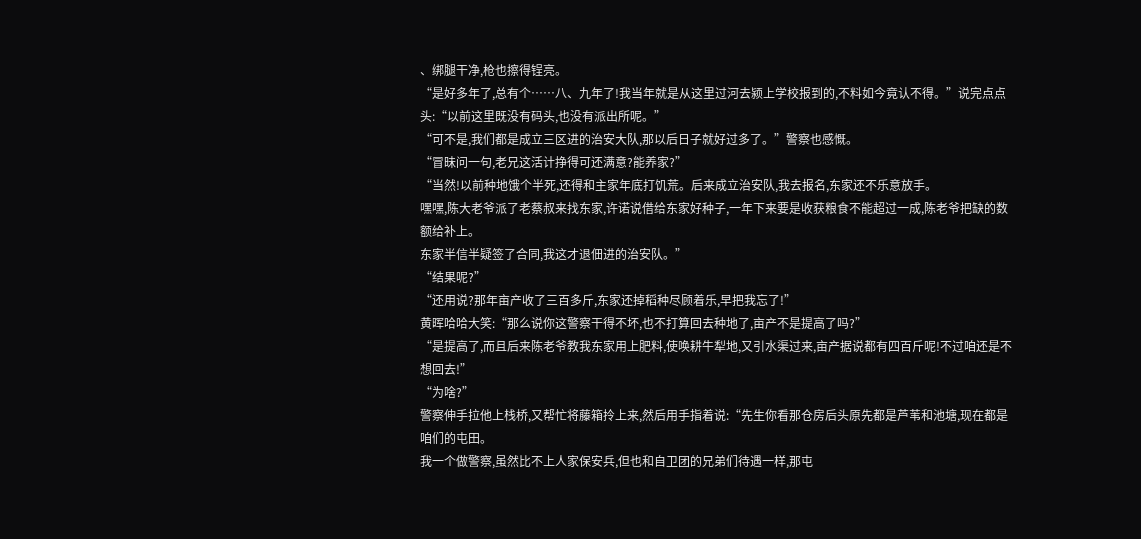、绑腿干净,枪也擦得锃亮。
“是好多年了,总有个……八、九年了!我当年就是从这里过河去颍上学校报到的,不料如今竟认不得。”说完点点头:“以前这里既没有码头,也没有派出所呢。”
“可不是,我们都是成立三区进的治安大队,那以后日子就好过多了。”警察也感慨。
“冒昧问一句,老兄这活计挣得可还满意?能养家?”
“当然!以前种地饿个半死,还得和主家年底打饥荒。后来成立治安队,我去报名,东家还不乐意放手。
嘿嘿,陈大老爷派了老蔡叔来找东家,许诺说借给东家好种子,一年下来要是收获粮食不能超过一成,陈老爷把缺的数额给补上。
东家半信半疑签了合同,我这才退佃进的治安队。”
“结果呢?”
“还用说?那年亩产收了三百多斤,东家还掉稻种尽顾着乐,早把我忘了!”
黄晖哈哈大笑:“那么说你这警察干得不坏,也不打算回去种地了,亩产不是提高了吗?”
“是提高了,而且后来陈老爷教我东家用上肥料,使唤耕牛犁地,又引水渠过来,亩产据说都有四百斤呢!不过咱还是不想回去!”
“为啥?”
警察伸手拉他上栈桥,又帮忙将藤箱拎上来,然后用手指着说:“先生你看那仓房后头原先都是芦苇和池塘,现在都是咱们的屯田。
我一个做警察,虽然比不上人家保安兵,但也和自卫团的兄弟们待遇一样,那屯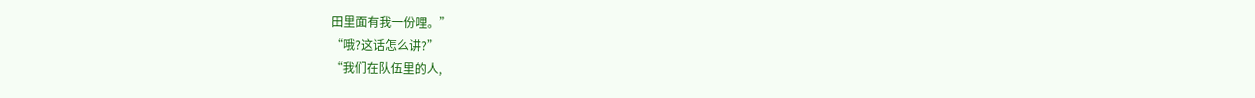田里面有我一份哩。”
“哦?这话怎么讲?”
“我们在队伍里的人,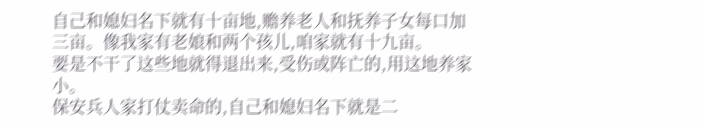自己和媳妇名下就有十亩地,赡养老人和抚养子女每口加三亩。像我家有老娘和两个孩儿,咱家就有十九亩。
要是不干了这些地就得退出来,受伤或阵亡的,用这地养家小。
保安兵人家打仗卖命的,自己和媳妇名下就是二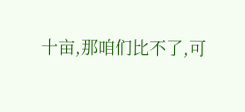十亩,那咱们比不了,可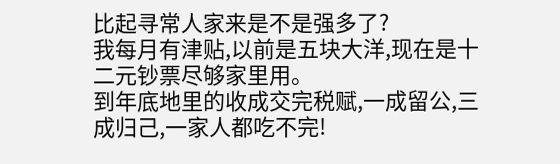比起寻常人家来是不是强多了?
我每月有津贴,以前是五块大洋,现在是十二元钞票尽够家里用。
到年底地里的收成交完税赋,一成留公,三成归己,一家人都吃不完!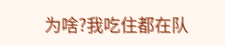为啥?我吃住都在队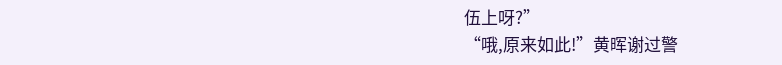伍上呀?”
“哦,原来如此!”黄晖谢过警